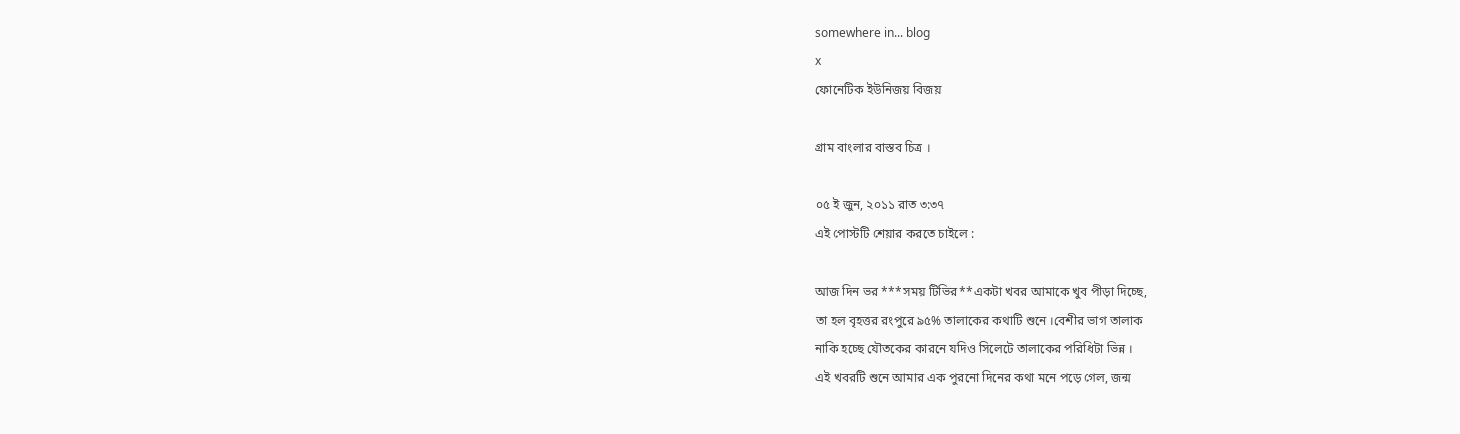somewhere in... blog
x
ফোনেটিক ইউনিজয় বিজয়

গ্রাম বাংলার বাস্তব চিত্র ।

০৫ ই জুন, ২০১১ রাত ৩:৩৭
এই পোস্টটি শেয়ার করতে চাইলে :

আজ দিন ভর ***সময় টিভির**একটা খবর আমাকে খুব পীড়া দিচ্ছে,
তা হল বৃহত্তর রংপুরে ৯৫% তালাকের কথাটি শুনে ।বেশীর ভাগ তালাক
নাকি হচ্ছে যৌতকের কারনে যদিও সিলেটে তালাকের পরিধিটা ভিন্ন ।
এই খবরটি শুনে আমার এক পুরনো দিনের কথা মনে পড়ে গেল, জন্ম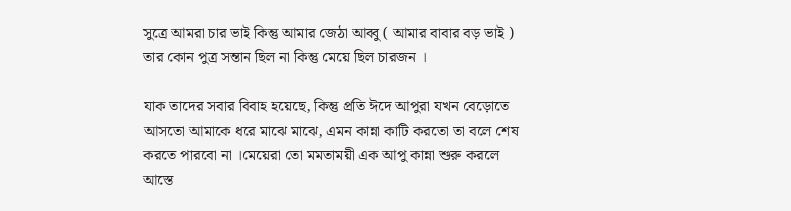সুত্রে আমরা চার ভাই কিন্তু আমার জেঠা আব্বু ( আমার বাবার বড় ভাই )
তার কোন পুত্র সন্তান ছিল না কিন্তু মেয়ে ছিল চারজন ।

যাক তাদের সবার বিবাহ হয়েছে, কিন্তু প্রতি ঈদে আপুরা যখন বেড়োতে
আসতো আমাকে ধরে মাঝে মাঝে, এমন কান্না কাটি করতো তা বলে শেষ
করতে পারবো না ।মেয়েরা তো মমতাময়ী এক আপু কান্না শুরু করলে
আস্তে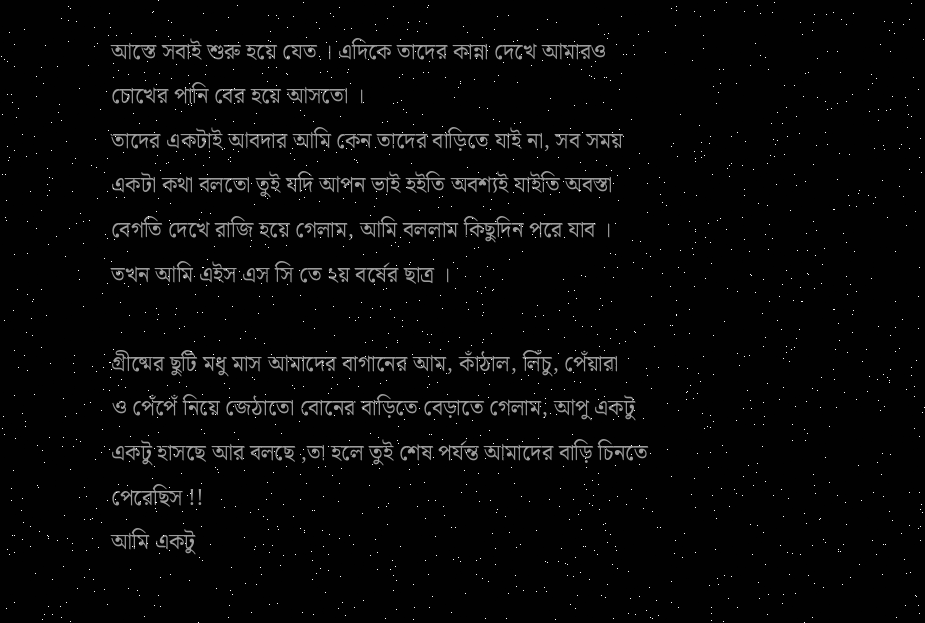আস্তে সবাই শুরু হয়ে যেত । এদিকে তাদের কান্না দেখে আমারও
চোখের পানি বের হয়ে আসতো ।
তাদের একটাই আবদার আমি কেন তাদের বাড়িতে যাই না, সব সময়
একটা কথা বলতো তুই যদি আপন ভাই হইতি অবশ্যই যাইতি অবস্তা
বেগতি দেখে রাজি হয়ে গেলাম, আমি বললাম কিছুদিন পরে যাব ।
তখন আমি এইস এস সি তে ২য় বর্ষের ছাত্র ।

গ্রীষ্মের ছুটি মধু মাস আমাদের বাগানের আম, কাঁঠাল, লিঁচু, পেঁয়ারা
ও পেঁপেঁ নিয়ে জেঠাতো বোনের বাড়িতে বেড়াতে গেলাম, আপু একটু
একটু হাসছে আর বলছে ,তা হলে তুই শেষ পর্যন্ত আমাদের বাড়ি চিনতে
পেরেছিস !!
আমি একটু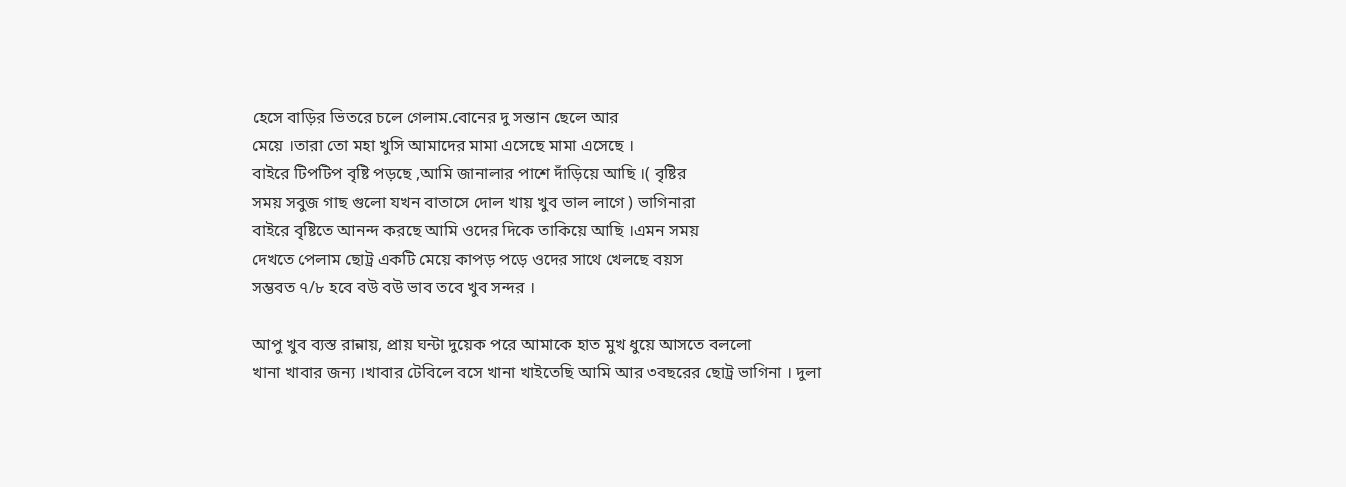হেসে বাড়ির ভিতরে চলে গেলাম.বোনের দু সন্তান ছেলে আর
মেয়ে ।তারা তো মহা খুসি আমাদের মামা এসেছে মামা এসেছে ।
বাইরে টিপটিপ বৃষ্টি পড়ছে ,আমি জানালার পাশে দাঁড়িয়ে আছি ।( বৃষ্টির
সময় সবুজ গাছ গুলো যখন বাতাসে দোল খায় খুব ভাল লাগে ) ভাগিনারা
বাইরে বৃষ্টিতে আনন্দ করছে আমি ওদের দিকে তাকিয়ে আছি ।এমন সময়
দেখতে পেলাম ছোট্র একটি মেয়ে কাপড় পড়ে ওদের সাথে খেলছে বয়স
সম্ভবত ৭/৮ হবে বউ বউ ভাব তবে খুব সন্দর ।

আপু খুব ব্যস্ত রান্নায়, প্রায় ঘন্টা দুয়েক পরে আমাকে হাত মুখ ধুয়ে আসতে বললো
খানা খাবার জন্য ।খাবার টেবিলে বসে খানা খাইতেছি আমি আর ৩বছরের ছোট্র ভাগিনা । দুলা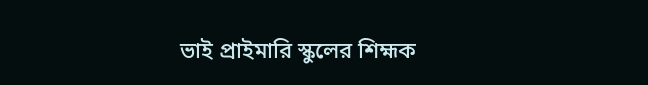ভাই প্রাইমারি স্কুলের শিহ্মক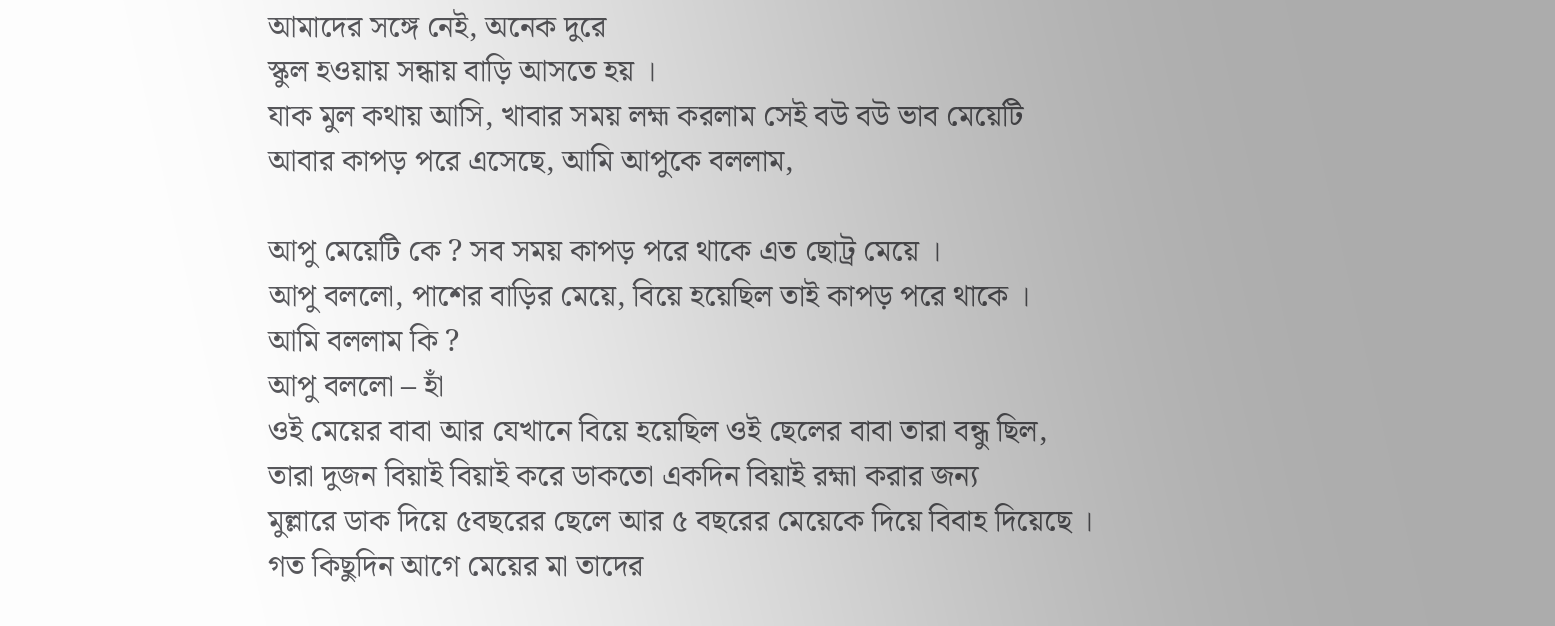আমাদের সঙ্গে নেই, অনেক দুরে
স্কুল হওয়ায় সন্ধায় বাড়ি আসতে হয় ।
যাক মুল কথায় আসি, খাবার সময় লহ্ম করলাম সেই বউ বউ ভাব মেয়েটি
আবার কাপড় পরে এসেছে, আমি আপুকে বললাম,

আপু মেয়েটি কে ? সব সময় কাপড় পরে থাকে এত ছোট্র মেয়ে ।
আপু বললো, পাশের বাড়ির মেয়ে, বিয়ে হয়েছিল তাই কাপড় পরে থাকে ।
আমি বললাম কি ?
আপু বললো – হাঁ
ওই মেয়ের বাবা আর যেখানে বিয়ে হয়েছিল ওই ছেলের বাবা তারা বন্ধু ছিল,
তারা দুজন বিয়াই বিয়াই করে ডাকতো একদিন বিয়াই রহ্মা করার জন্য
মুল্লারে ডাক দিয়ে ৫বছরের ছেলে আর ৫ বছরের মেয়েকে দিয়ে বিবাহ দিয়েছে ।
গত কিছুদিন আগে মেয়ের মা তাদের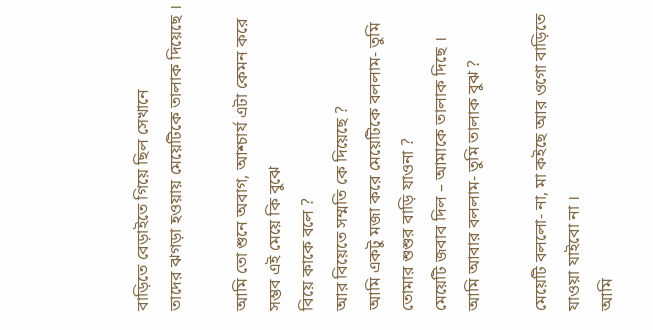বাড়িতে বেড়াইতে গিয়ে ছিল সেখানে
তাদের ঝগড়া হওয়ায় মেয়েটিকে তালাক দিয়েছে ।

আমি তো শুনে অবাগ, আশ্চার্য এটা কেমন করে সম্ভব এই মেয়ে কি বুঝে
বিয়ে কাকে বলে ?
আর বিয়েতে সম্মতি কে দিয়েছে ?
আমি একটু মজা করে মেয়েটিকে বললাম- তুমি তোমার শুশুর বাড়ি যাওনা ?
মেয়েটি জবাব দিল – আমাকে তালাক দিছে ।
আমি আবার বললাম- তুমি তালাক বুঝ ?

মেয়েটি বললো- না, মা কইছে আর ওগো বাড়িতে যাওয়া যাইবো না ।
আমি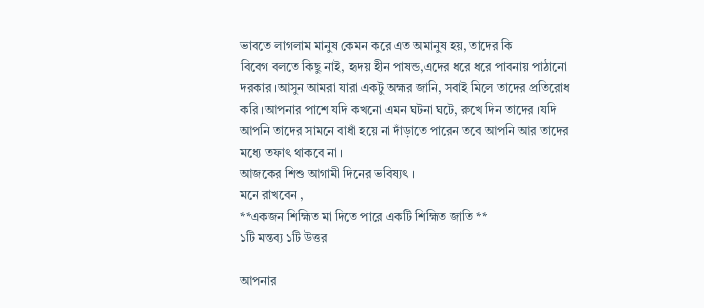ভাবতে লাগলাম মানুষ কেমন করে এত অমানুষ হয়, তাদের কি
বিবেগ বলতে কিছু নাই, হৃদয় হীন পাষন্ড,এদের ধরে ধরে পাবনায় পাঠানো
দরকার ।আসুন আমরা যারা একটু অহ্মর জানি, সবাই মিলে তাদের প্রতিরোধ
করি ।আপনার পাশে যদি কখনো এমন ঘটনা ঘটে, রুখে দিন তাদের ।যদি
আপনি তাদের সামনে বাধাঁ হয়ে না দাঁড়াতে পারেন তবে আপনি আর তাদের
মধ্যে তফাৎ থাকবে না ।
আজকের শিশু আগামী দিনের ভবিষ্যৎ ।
মনে রাখবেন ,
**একজন শিহ্মিত মা দিতে পারে একটি শিহ্মিত জাতি **
১টি মন্তব্য ১টি উত্তর

আপনার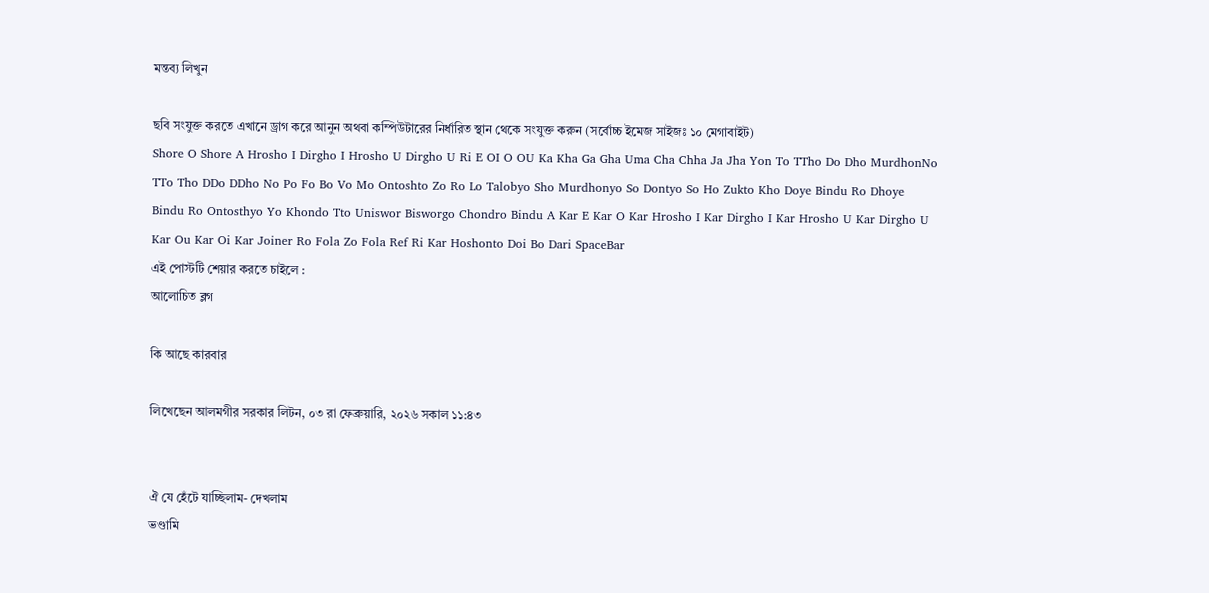মন্তব্য লিখুন

ছবি সংযুক্ত করতে এখানে ড্রাগ করে আনুন অথবা কম্পিউটারের নির্ধারিত স্থান থেকে সংযুক্ত করুন (সর্বোচ্চ ইমেজ সাইজঃ ১০ মেগাবাইট)
Shore O Shore A Hrosho I Dirgho I Hrosho U Dirgho U Ri E OI O OU Ka Kha Ga Gha Uma Cha Chha Ja Jha Yon To TTho Do Dho MurdhonNo TTo Tho DDo DDho No Po Fo Bo Vo Mo Ontoshto Zo Ro Lo Talobyo Sho Murdhonyo So Dontyo So Ho Zukto Kho Doye Bindu Ro Dhoye Bindu Ro Ontosthyo Yo Khondo Tto Uniswor Bisworgo Chondro Bindu A Kar E Kar O Kar Hrosho I Kar Dirgho I Kar Hrosho U Kar Dirgho U Kar Ou Kar Oi Kar Joiner Ro Fola Zo Fola Ref Ri Kar Hoshonto Doi Bo Dari SpaceBar
এই পোস্টটি শেয়ার করতে চাইলে :
আলোচিত ব্লগ

কি আছে কারবার

লিখেছেন আলমগীর সরকার লিটন, ০৩ রা ফেব্রুয়ারি, ২০২৬ সকাল ১১:৪৩


ঐ যে হেঁটে যাচ্ছিলাম- দেখলাম
ভণ্ডামি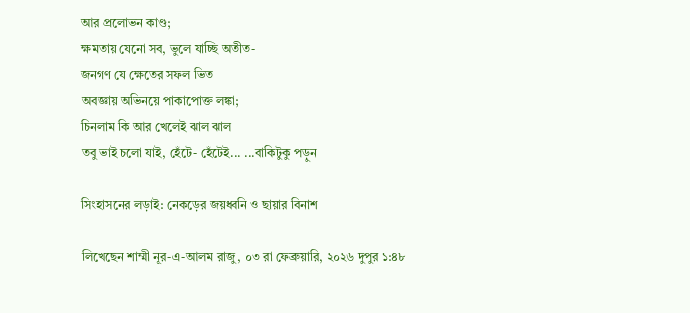আর প্রলোভন কাণ্ড;
ক্ষমতায় যেনো সব, ভুলে যাচ্ছি অতীত-
জনগণ যে ক্ষেতের সফল ভিত
অবজ্ঞায় অভিনয়ে পাকাপোক্ত লঙ্কা;
চিনলাম কি আর খেলেই ঝাল ঝাল
তবু ভাই চলো যাই, হেঁটে- হেঁটেই... ...বাকিটুকু পড়ুন

সিংহাসনের লড়াই: নেকড়ের জয়ধ্বনি ও ছায়ার বিনাশ

লিখেছেন শাম্মী নূর-এ-আলম রাজু, ০৩ রা ফেব্রুয়ারি, ২০২৬ দুপুর ১:৪৮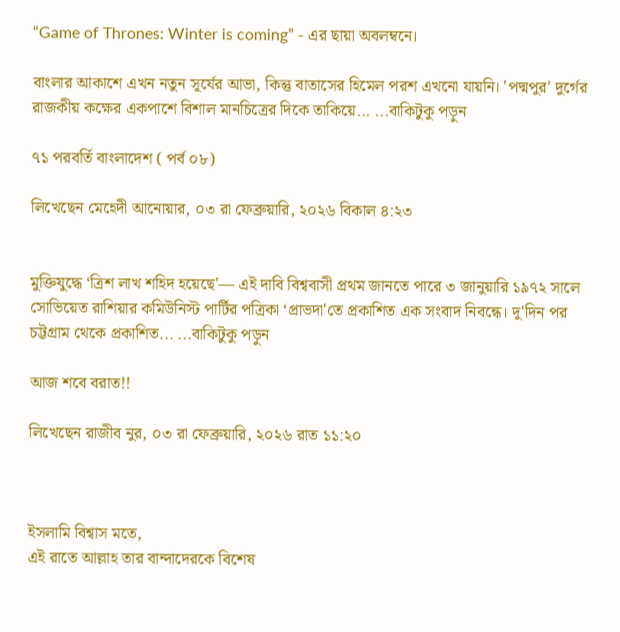“Game of Thrones: Winter is coming” - এর ছায়া অবলম্বনে।

বাংলার আকাশে এখন নতুন সূর্যের আভা, কিন্তু বাতাসের হিমেল পরশ এখনো যায়নি। 'পদ্মপুর' দুর্গের রাজকীয় কক্ষের একপাশে বিশাল মানচিত্রের দিকে তাকিয়ে... ...বাকিটুকু পড়ুন

৭১ পরবর্তি বাংলাদেশ ( পর্ব ০৮)

লিখেছেন মেহেদী আনোয়ার, ০৩ রা ফেব্রুয়ারি, ২০২৬ বিকাল ৪:২৩


মুক্তিযুদ্ধে ‘ত্রিশ লাখ শহিদ হয়েছে'— এই দাবি বিশ্ববাসী প্রথম জানতে পারে ৩ জানুয়ারি ১৯৭২ সালে সোভিয়েত রাশিয়ার কমিউনিস্ট পার্টির পত্রিকা ‘প্রাভদা'তে প্রকাশিত এক সংবাদ নিবন্ধে। দু'দিন পর চট্টগ্রাম থেকে প্রকাশিত... ...বাকিটুকু পড়ুন

আজ শবে বরাত!!

লিখেছেন রাজীব নুর, ০৩ রা ফেব্রুয়ারি, ২০২৬ রাত ১১:২০



ইসলামি বিশ্বাস মতে,
এই রাতে আল্লাহ তার বান্দাদেরকে বিশেষ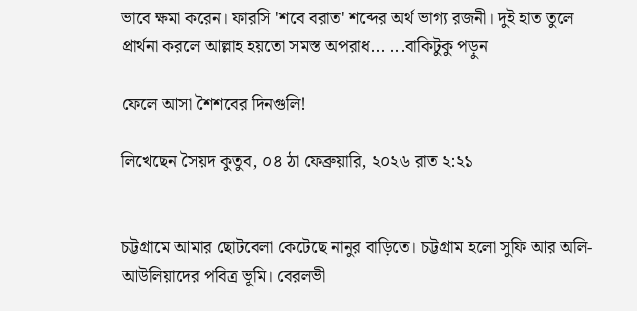ভাবে ক্ষমা করেন। ফারসি 'শবে বরাত' শব্দের অর্থ ভাগ্য রজনী। দুই হাত তুলে প্রার্থনা করলে আল্লাহ হয়তো সমস্ত অপরাধ... ...বাকিটুকু পড়ুন

ফেলে আসা শৈশবের দিনগুলি!

লিখেছেন সৈয়দ কুতুব, ০৪ ঠা ফেব্রুয়ারি, ২০২৬ রাত ২:২১


চট্টগ্রামে আমার ছোটবেলা কেটেছে নানুর বাড়িতে। চট্টগ্রাম হলো সুফি আর অলি-আউলিয়াদের পবিত্র ভূমি। বেরলভী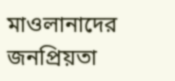মাওলানাদের জনপ্রিয়তা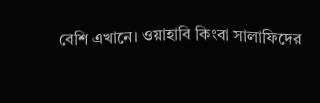বেশি এখানে। ওয়াহাবি কিংবা সালাফিদের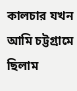কালচার যখন আমি চট্টগ্রামে ছিলাম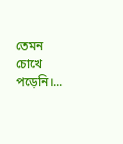তেমন চোখে পড়েনি।...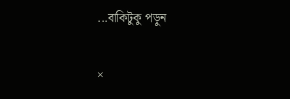...বাকিটুকু পড়ুন

×